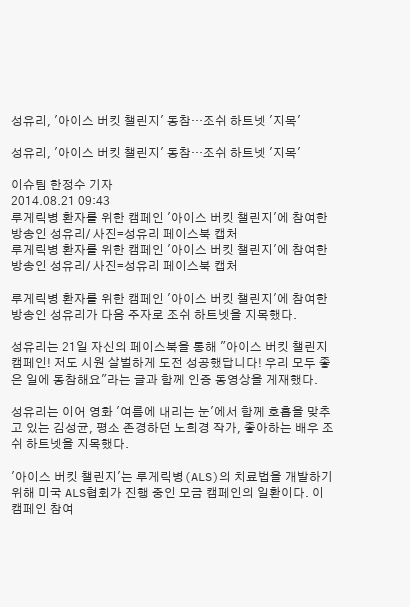성유리, '아이스 버킷 챌린지' 동참···조쉬 하트넷 '지목'

성유리, '아이스 버킷 챌린지' 동참···조쉬 하트넷 '지목'

이슈팀 한정수 기자
2014.08.21 09:43
루게릭병 환자를 위한 캠페인 '아이스 버킷 챌린지'에 참여한 방송인 성유리/ 사진=성유리 페이스북 캡처
루게릭병 환자를 위한 캠페인 '아이스 버킷 챌린지'에 참여한 방송인 성유리/ 사진=성유리 페이스북 캡처

루게릭병 환자를 위한 캠페인 '아이스 버킷 챌린지'에 참여한 방송인 성유리가 다음 주자로 조쉬 하트넷을 지목했다.

성유리는 21일 자신의 페이스북을 통해 "아이스 버킷 챌린지 캠페인! 저도 시원 살벌하게 도전 성공했답니다! 우리 모두 좋은 일에 동참해요"라는 글과 함께 인증 동영상을 게재했다.

성유리는 이어 영화 '여름에 내리는 눈'에서 함께 호흡을 맞추고 있는 김성균, 평소 존경하던 노희경 작가, 좋아하는 배우 조쉬 하트넷을 지목했다.

'아이스 버킷 챌린지'는 루게릭병(ALS)의 치료법을 개발하기 위해 미국 ALS협회가 진행 중인 모금 캠페인의 일환이다. 이 캠페인 참여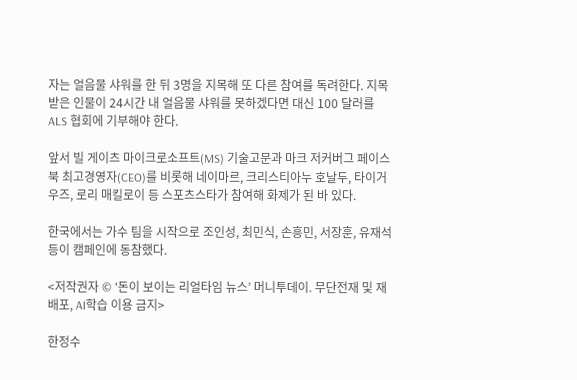자는 얼음물 샤워를 한 뒤 3명을 지목해 또 다른 참여를 독려한다. 지목받은 인물이 24시간 내 얼음물 샤워를 못하겠다면 대신 100 달러를 ALS 협회에 기부해야 한다.

앞서 빌 게이츠 마이크로소프트(MS) 기술고문과 마크 저커버그 페이스북 최고경영자(CEO)를 비롯해 네이마르, 크리스티아누 호날두, 타이거 우즈, 로리 매킬로이 등 스포츠스타가 참여해 화제가 된 바 있다.

한국에서는 가수 팀을 시작으로 조인성, 최민식, 손흥민, 서장훈, 유재석 등이 캠페인에 동참했다.

<저작권자 © ‘돈이 보이는 리얼타임 뉴스’ 머니투데이. 무단전재 및 재배포, AI학습 이용 금지>

한정수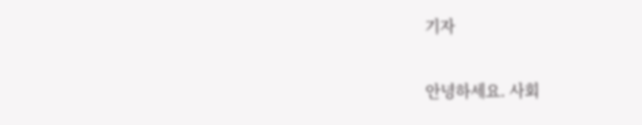기자

안녕하세요. 사회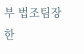부 법조팀장 한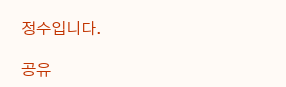정수입니다.

공유